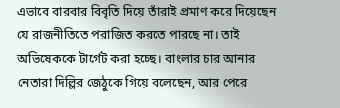এভাবে বারবার বিবৃতি দিয়ে তাঁরাই প্রমাণ করে দিয়েছেন যে রাজনীতিতে পরাজিত করতে পারছে না। তাই অভিষেককে টার্গেট করা হচ্ছে। বাংলার চার আনার নেতারা দিল্লির জেঠুকে গিয়ে বলেছেন, আর পেরে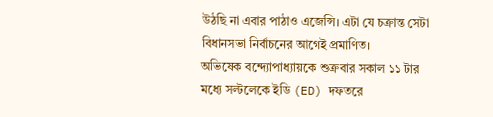উঠছি না এবার পাঠাও এজেন্সি। এটা যে চক্রান্ত সেটা বিধানসভা নির্বাচনের আগেই প্রমাণিত।
অভিষেক বন্দ্যোপাধ্যায়কে শুক্রবার সকাল ১১ টার মধ্যে সল্টলেকে ইডি (ED) দফতরে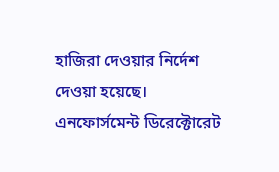হাজিরা দেওয়ার নির্দেশ দেওয়া হয়েছে। এনফোর্সমেন্ট ডিরেক্টোরেট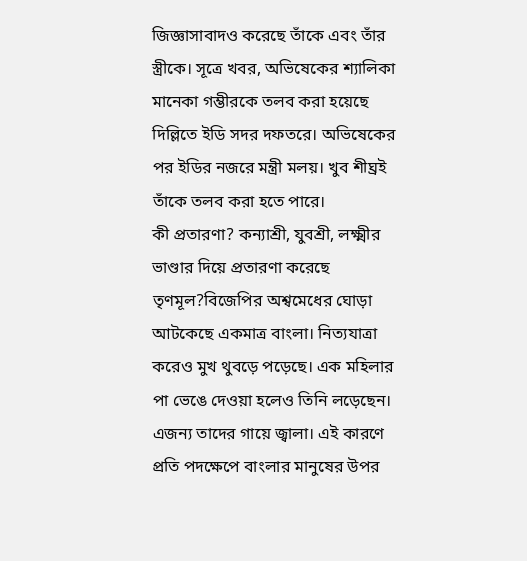জিজ্ঞাসাবাদও করেছে তাঁকে এবং তাঁর স্ত্রীকে। সূত্রে খবর, অভিষেকের শ্যালিকা মানেকা গম্ভীরকে তলব করা হয়েছে দিল্লিতে ইডি সদর দফতরে। অভিষেকের পর ইডির নজরে মন্ত্রী মলয়। খুব শীঘ্রই তাঁকে তলব করা হতে পারে।
কী প্রতারণা? কন্যাশ্রী, যুবশ্রী, লক্ষ্মীর ভাণ্ডার দিয়ে প্রতারণা করেছে তৃণমূল?বিজেপির অশ্বমেধের ঘোড়া আটকেছে একমাত্র বাংলা। নিত্যযাত্রা করেও মুখ থুবড়ে পড়েছে। এক মহিলার পা ভেঙে দেওয়া হলেও তিনি লড়েছেন। এজন্য তাদের গায়ে জ্বালা। এই কারণে প্রতি পদক্ষেপে বাংলার মানুষের উপর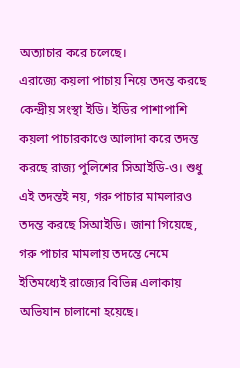অত্যাচার করে চলেছে।
এরাজ্যে কয়লা পাচায় নিয়ে তদন্ত করছে কেন্দ্রীয় সংস্থা ইডি। ইডির পাশাপাশি কয়লা পাচারকাণ্ডে আলাদা করে তদন্ত করছে রাজ্য পুলিশের সিআইডি-ও। শুধু এই তদন্তই নয়, গরু পাচার মামলারও তদন্ত করছে সিআইডি। জানা গিয়েছে, গরু পাচার মামলায় তদন্তে নেমে ইতিমধ্যেই রাজ্যের বিভিন্ন এলাকায় অভিযান চালানো হয়েছে।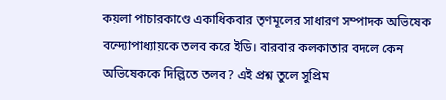কয়লা পাচারকাণ্ডে একাধিকবার তৃণমূলের সাধারণ সম্পাদক অভিষেক বন্দ্যোপাধ্যায়কে তলব করে ইডি। বারবার কলকাতার বদলে কেন অভিষেককে দিল্লিতে তলব? এই প্রশ্ন তুলে সুপ্রিম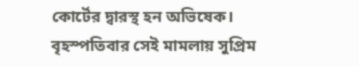কোর্টের দ্বারস্থ হন অভিষেক। বৃহস্পতিবার সেই মামলায় সুপ্রিম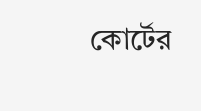কোর্টের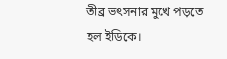তীব্র ভৎসনার মুখে পড়তে হল ইডিকে।